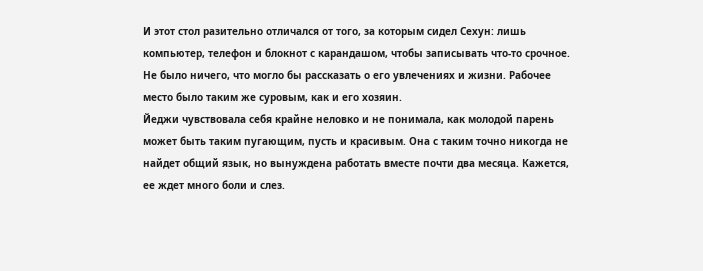И этот стол разительно отличался от того, за которым сидел Сехун: лишь компьютер, телефон и блокнот с карандашом, чтобы записывать что-то срочное. Не было ничего, что могло бы рассказать о его увлечениях и жизни. Рабочее место было таким же суровым, как и его хозяин.
Йеджи чувствовала себя крайне неловко и не понимала, как молодой парень может быть таким пугающим, пусть и красивым. Она с таким точно никогда не найдет общий язык, но вынуждена работать вместе почти два месяца. Кажется, ее ждет много боли и слез.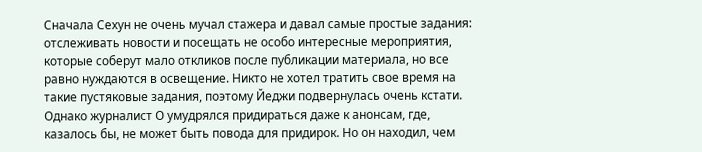Сначала Сехун не очень мучал стажера и давал самые простые задания: отслеживать новости и посещать не особо интересные мероприятия, которые соберут мало откликов после публикации материала, но все равно нуждаются в освещение. Никто не хотел тратить свое время на такие пустяковые задания, поэтому Йеджи подвернулась очень кстати. Однако журналист О умудрялся придираться даже к анонсам, где, казалось бы, не может быть повода для придирок. Но он находил, чем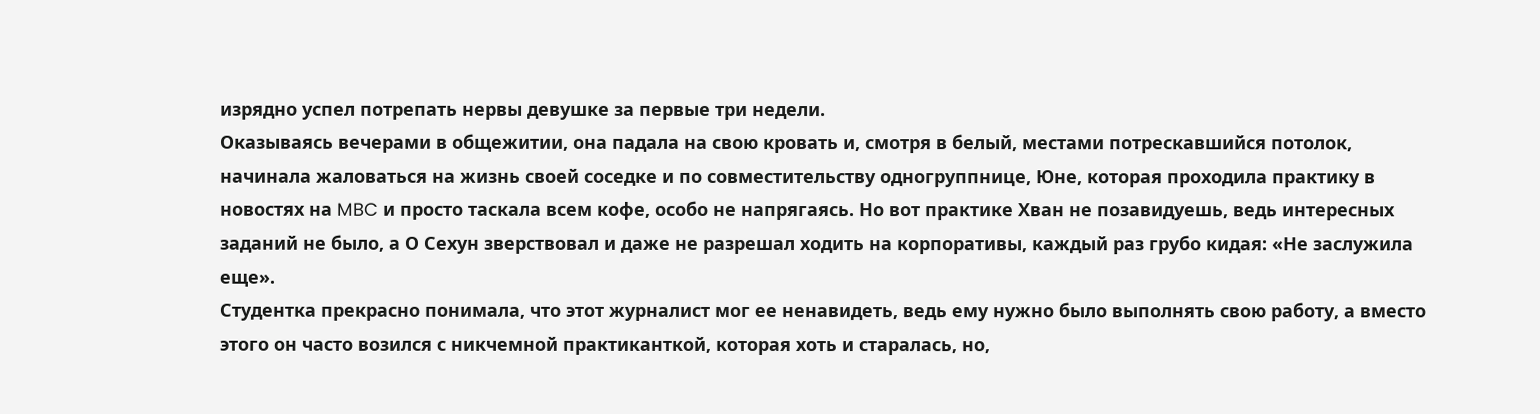изрядно успел потрепать нервы девушке за первые три недели.
Оказываясь вечерами в общежитии, она падала на свою кровать и, смотря в белый, местами потрескавшийся потолок, начинала жаловаться на жизнь своей соседке и по совместительству одногруппнице, Юне, которая проходила практику в новостях на MBC и просто таскала всем кофе, особо не напрягаясь. Но вот практике Хван не позавидуешь, ведь интересных заданий не было, а О Сехун зверствовал и даже не разрешал ходить на корпоративы, каждый раз грубо кидая: «Не заслужила еще».
Студентка прекрасно понимала, что этот журналист мог ее ненавидеть, ведь ему нужно было выполнять свою работу, а вместо этого он часто возился с никчемной практиканткой, которая хоть и старалась, но,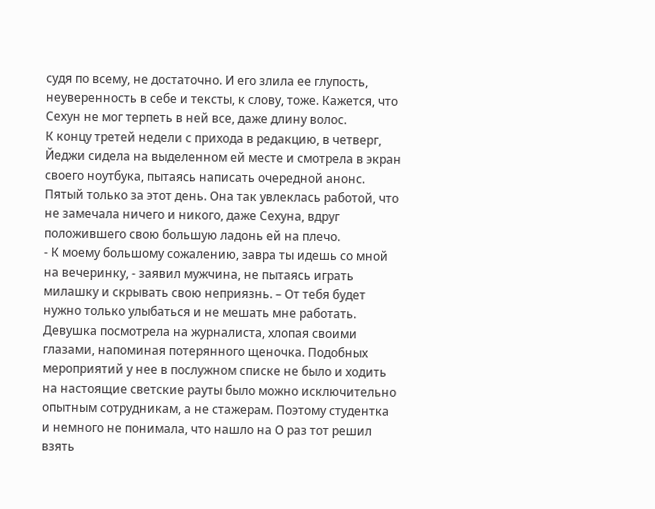судя по всему, не достаточно. И его злила ее глупость, неуверенность в себе и тексты, к слову, тоже. Кажется, что Сехун не мог терпеть в ней все, даже длину волос.
К концу третей недели с прихода в редакцию, в четверг, Йеджи сидела на выделенном ей месте и смотрела в экран своего ноутбука, пытаясь написать очередной анонс. Пятый только за этот день. Она так увлеклась работой, что не замечала ничего и никого, даже Сехуна, вдруг положившего свою большую ладонь ей на плечо.
- К моему большому сожалению, завра ты идешь со мной на вечеринку, - заявил мужчина, не пытаясь играть милашку и скрывать свою неприязнь. – От тебя будет нужно только улыбаться и не мешать мне работать.
Девушка посмотрела на журналиста, хлопая своими глазами, напоминая потерянного щеночка. Подобных мероприятий у нее в послужном списке не было и ходить на настоящие светские рауты было можно исключительно опытным сотрудникам, а не стажерам. Поэтому студентка и немного не понимала, что нашло на О раз тот решил взять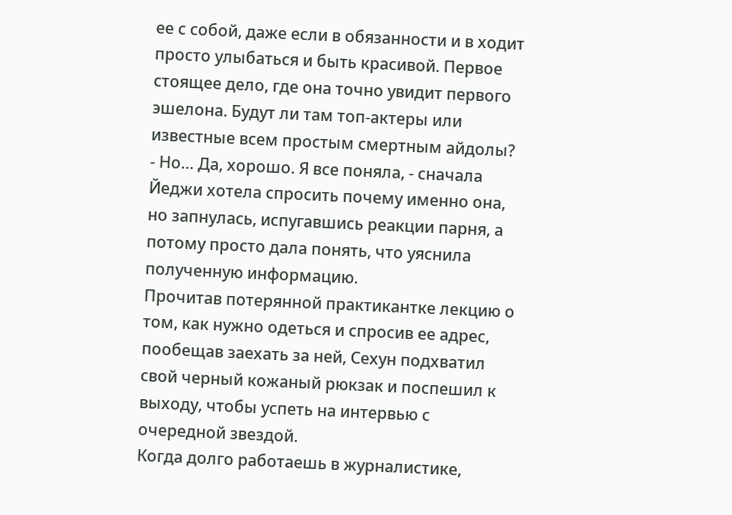ее с собой, даже если в обязанности и в ходит просто улыбаться и быть красивой. Первое стоящее дело, где она точно увидит первого эшелона. Будут ли там топ-актеры или известные всем простым смертным айдолы?
- Но… Да, хорошо. Я все поняла, - сначала Йеджи хотела спросить почему именно она, но запнулась, испугавшись реакции парня, а потому просто дала понять, что уяснила полученную информацию.
Прочитав потерянной практикантке лекцию о том, как нужно одеться и спросив ее адрес, пообещав заехать за ней, Сехун подхватил свой черный кожаный рюкзак и поспешил к выходу, чтобы успеть на интервью с очередной звездой.
Когда долго работаешь в журналистике,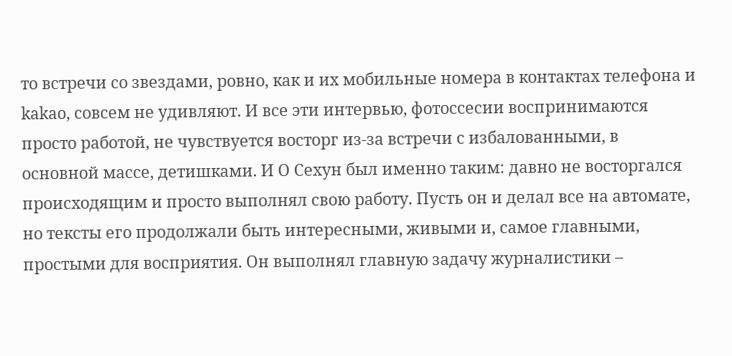то встречи со звездами, ровно, как и их мобильные номера в контактах телефона и kakao, совсем не удивляют. И все эти интервью, фотоссесии воспринимаются просто работой, не чувствуется восторг из-за встречи с избалованными, в основной массе, детишками. И О Сехун был именно таким: давно не восторгался происходящим и просто выполнял свою работу. Пусть он и делал все на автомате, но тексты его продолжали быть интересными, живыми и, самое главными, простыми для восприятия. Он выполнял главную задачу журналистики –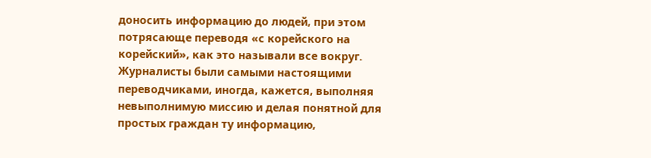доносить информацию до людей, при этом потрясающе переводя «с корейского на корейский», как это называли все вокруг. Журналисты были самыми настоящими переводчиками, иногда, кажется, выполняя невыполнимую миссию и делая понятной для простых граждан ту информацию,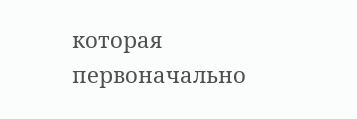которая первоначально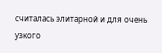считалась элитарной и для очень узкого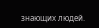знающих людей.